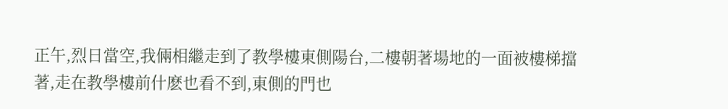正午,烈日當空,我倆相繼走到了教學樓東側陽台,二樓朝著場地的一面被樓梯擋著,走在教學樓前什麽也看不到,東側的門也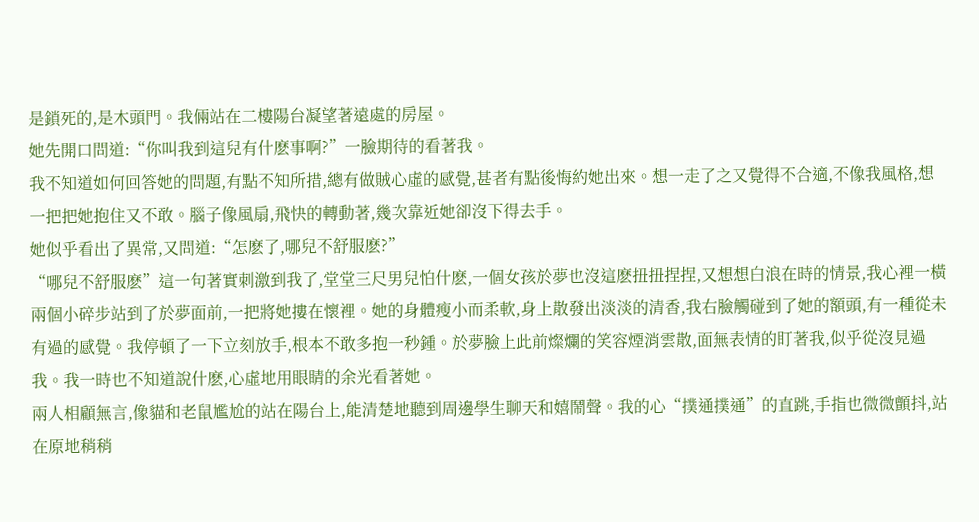是鎖死的,是木頭門。我倆站在二樓陽台凝望著遠處的房屋。
她先開口問道:“你叫我到這兒有什麽事啊?”一臉期待的看著我。
我不知道如何回答她的問題,有點不知所措,總有做賊心虛的感覺,甚者有點後悔約她出來。想一走了之又覺得不合適,不像我風格,想一把把她抱住又不敢。腦子像風扇,飛快的轉動著,幾次靠近她卻沒下得去手。
她似乎看出了異常,又問道:“怎麽了,哪兒不舒服麽?”
“哪兒不舒服麽”這一句著實刺激到我了,堂堂三尺男兒怕什麽,一個女孩於夢也沒這麽扭扭捏捏,又想想白浪在時的情景,我心裡一橫兩個小碎步站到了於夢面前,一把將她摟在懷裡。她的身體瘦小而柔軟,身上散發出淡淡的清香,我右臉觸碰到了她的額頭,有一種從未有過的感覺。我停頓了一下立刻放手,根本不敢多抱一秒鍾。於夢臉上此前燦爛的笑容煙消雲散,面無表情的盯著我,似乎從沒見過我。我一時也不知道說什麽,心虛地用眼睛的余光看著她。
兩人相顧無言,像貓和老鼠尷尬的站在陽台上,能清楚地聽到周邊學生聊天和嬉鬧聲。我的心“撲通撲通”的直跳,手指也微微顫抖,站在原地稍稍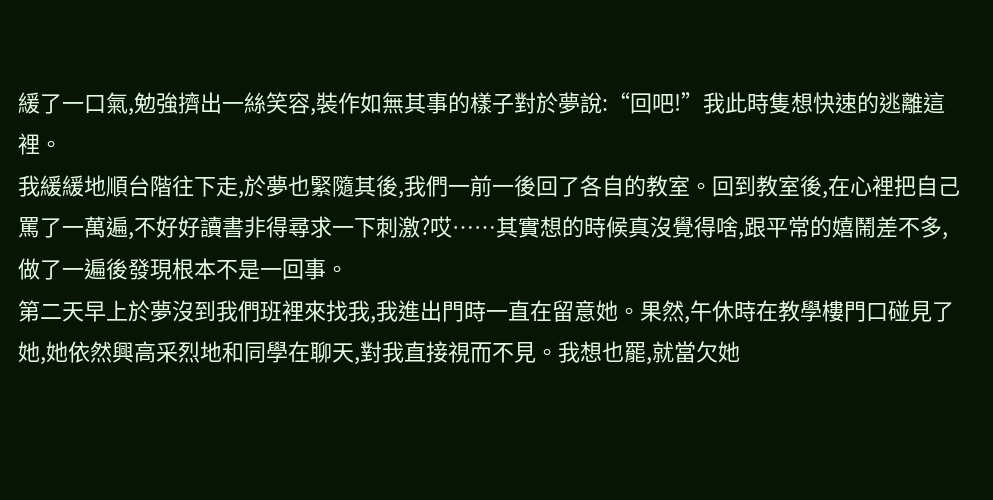緩了一口氣,勉強擠出一絲笑容,裝作如無其事的樣子對於夢說:“回吧!”我此時隻想快速的逃離這裡。
我緩緩地順台階往下走,於夢也緊隨其後,我們一前一後回了各自的教室。回到教室後,在心裡把自己罵了一萬遍,不好好讀書非得尋求一下刺激?哎……其實想的時候真沒覺得啥,跟平常的嬉鬧差不多,做了一遍後發現根本不是一回事。
第二天早上於夢沒到我們班裡來找我,我進出門時一直在留意她。果然,午休時在教學樓門口碰見了她,她依然興高采烈地和同學在聊天,對我直接視而不見。我想也罷,就當欠她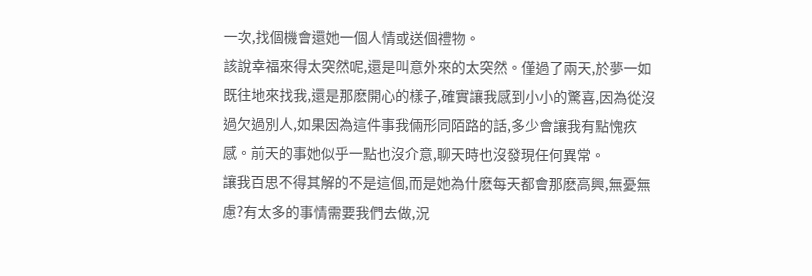一次,找個機會還她一個人情或送個禮物。
該說幸福來得太突然呢,還是叫意外來的太突然。僅過了兩天,於夢一如既往地來找我,還是那麽開心的樣子,確實讓我感到小小的驚喜,因為從沒過欠過別人,如果因為這件事我倆形同陌路的話,多少會讓我有點愧疚感。前天的事她似乎一點也沒介意,聊天時也沒發現任何異常。
讓我百思不得其解的不是這個,而是她為什麽每天都會那麽高興,無憂無慮?有太多的事情需要我們去做,況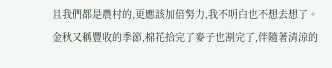且我們都是農村的,更應該加倍努力,我不明白也不想去想了。
金秋又稱豐收的季節,棉花拾完了麥子也割完了,伴隨著清涼的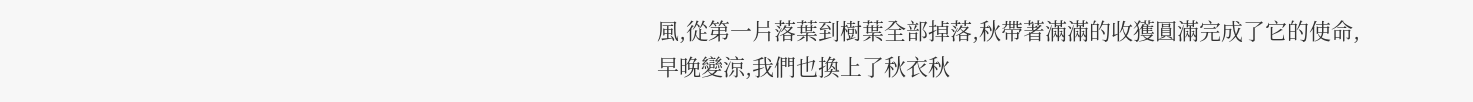風,從第一片落葉到樹葉全部掉落,秋帶著滿滿的收獲圓滿完成了它的使命,早晚變涼,我們也換上了秋衣秋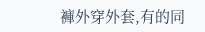褲外穿外套,有的同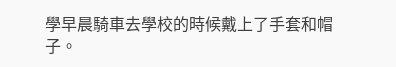學早晨騎車去學校的時候戴上了手套和帽子。